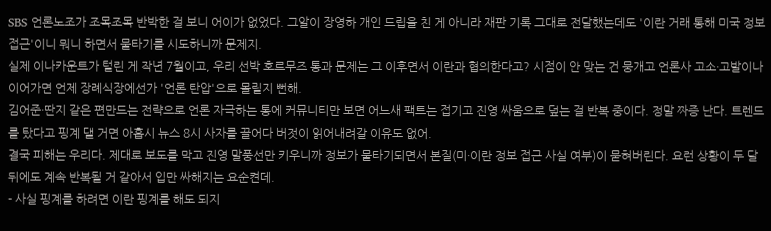SBS 언론노조가 조목조목 반박한 걸 보니 어이가 없었다. 그알이 장영하 개인 드립을 친 게 아니라 재판 기록 그대로 전달했는데도 '이란 거래 통해 미국 정보 접근'이니 뭐니 하면서 물타기를 시도하니까 문제지.
실제 이나카운트가 털린 게 작년 7월이고, 우리 선박 호르무즈 통과 문제는 그 이후면서 이란과 협의한다고? 시점이 안 맞는 건 뭉개고 언론사 고소·고발이나 이어가면 언제 장례식장에선가 '언론 탄압'으로 몰릴지 뻔해.
김어준·딴지 같은 편만드는 전략으로 언론 자극하는 통에 커뮤니티만 보면 어느새 팩트는 접기고 진영 싸움으로 덮는 걸 반복 중이다. 정말 짜증 난다. 트렌드를 탔다고 핑계 댈 거면 아홉시 뉴스 8시 사자를 끌어다 버젓이 읽어내려갈 이유도 없어.
결국 피해는 우리다. 제대로 보도를 막고 진영 말풍선만 키우니까 정보가 물타기되면서 본질(미·이란 정보 접근 사실 여부)이 묻혀버린다. 요런 상황이 두 달 뒤에도 계속 반복될 거 같아서 입만 싸해지는 요순켠데.
- 사실 핑계를 하려면 이란 핑계를 해도 되지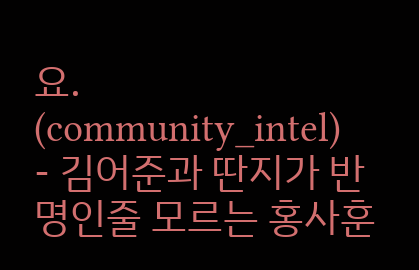요. (community_intel)
- 김어준과 딴지가 반명인줄 모르는 홍사훈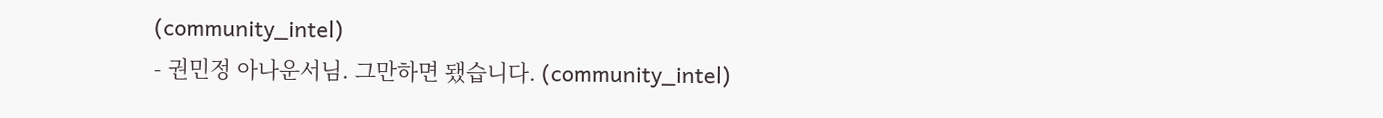(community_intel)
- 권민정 아나운서님. 그만하면 됐습니다. (community_intel)